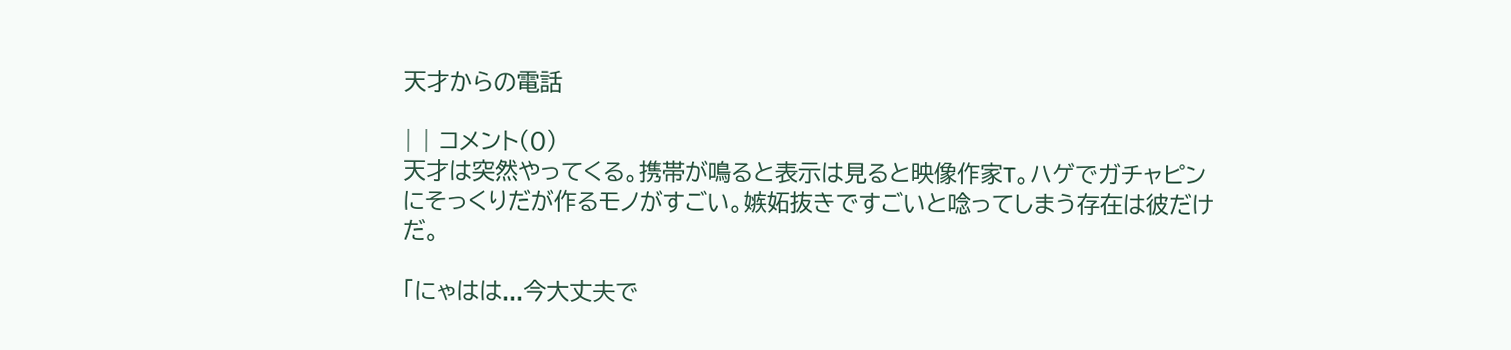天才からの電話

| | コメント(0)
天才は突然やってくる。携帯が鳴ると表示は見ると映像作家T。ハゲでガチャピンにそっくりだが作るモノがすごい。嫉妬抜きですごいと唸ってしまう存在は彼だけだ。

「にゃはは...今大丈夫で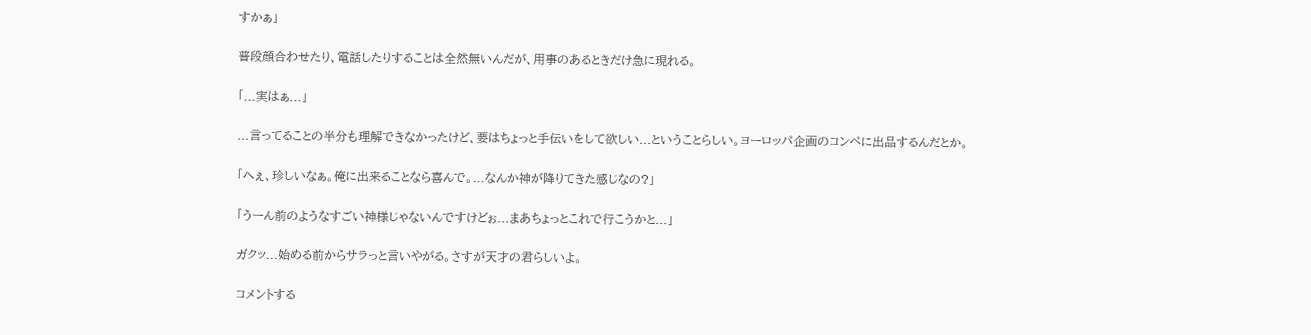すかぁ」

普段顔合わせたり、電話したりすることは全然無いんだが、用事のあるときだけ急に現れる。

「...実はぁ...」

...言ってることの半分も理解できなかったけど、要はちょっと手伝いをして欲しい...ということらしい。ヨーロッパ企画のコンペに出品するんだとか。

「へぇ、珍しいなぁ。俺に出来ることなら喜んで。...なんか神が降りてきた感じなの?」

「うーん前のようなすごい神様じゃないんですけどぉ...まあちょっとこれで行こうかと...」

ガクッ...始める前からサラっと言いやがる。さすが天才の君らしいよ。

コメントする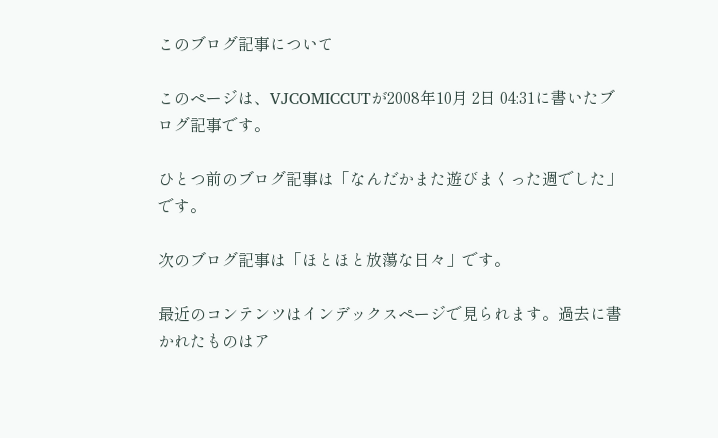このブログ記事について

このページは、VJCOMICCUTが2008年10月 2日 04:31に書いたブログ記事です。

ひとつ前のブログ記事は「なんだかまた遊びまくった週でした」です。

次のブログ記事は「ほとほと放蕩な日々」です。

最近のコンテンツはインデックスページで見られます。過去に書かれたものはア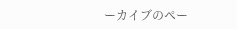ーカイブのペー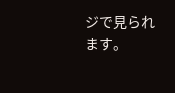ジで見られます。